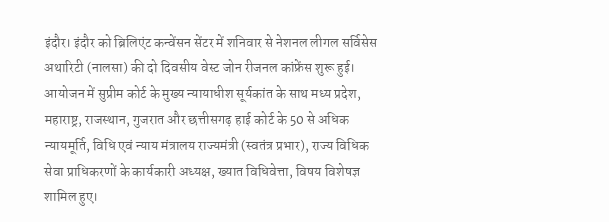इंदौर। इंदौर को ब्रिलिएंट कन्वेंसन सेंटर में शनिवार से नेशनल लीगल सर्विसेस अथारिटी (नालसा) की दो दिवसीय वेस्ट जोन रीजनल कांफ्रेंस शुरू हुई। आयोजन में सुप्रीम कोर्ट के मुख्य न्यायाधीश सूर्यकांत के साथ मध्य प्रदेश, महाराष्ट्र, राजस्थान, गुजरात और छत्तीसगढ़ हाई कोर्ट के 50 से अधिक न्यायमूर्ति, विधि एवं न्याय मंत्रालय राज्यमंत्री (स्वतंत्र प्रभार), राज्य विधिक सेवा प्राधिकरणों के कार्यकारी अध्यक्ष, ख्यात विधिवेत्ता, विषय विशेषज्ञ शामिल हुए।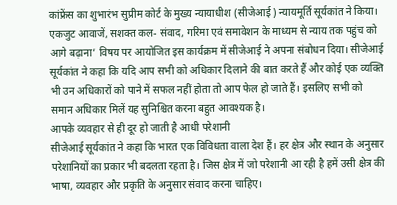कांफ्रेंस का शुभारंभ सुप्रीम कोर्ट के मुख्य न्यायाधीश (सीजेआई) न्यायमूर्ति सूर्यकांत ने किया। एकजुट आवाजें, सशक्त कल- संवाद, गरिमा एवं समावेशन के माध्यम से न्याय तक पहुंच को आगे बढ़ाना’ विषय पर आयोजित इस कार्यक्रम में सीजेआई ने अपना संबोधन दिया। सीजेआई सूर्यकांत ने कहा कि यदि आप सभी को अधिकार दिलाने की बात करते हैं और कोई एक व्यक्ति भी उन अधिकारों को पाने में सफल नहीं होता तो आप फेल हो जाते हैं। इसलिए सभी को समान अधिकार मिलें यह सुनिश्चित करना बहुत आवश्यक है।
आपके व्यवहार से ही दूर हो जाती है आधी परेशानी
सीजेआई सूर्यकांत ने कहा कि भारत एक विविधता वाला देश हैं। हर क्षेत्र और स्थान के अनुसार परेशानियों का प्रकार भी बदलता रहता है। जिस क्षेत्र में जो परेशानी आ रही है हमें उसी क्षेत्र की भाषा, व्यवहार और प्रकृति के अनुसार संवाद करना चाहिए।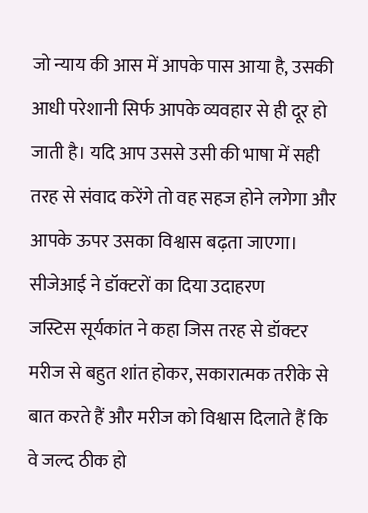जो न्याय की आस में आपके पास आया है, उसकी आधी परेशानी सिर्फ आपके व्यवहार से ही दूर हो जाती है। यदि आप उससे उसी की भाषा में सही तरह से संवाद करेंगे तो वह सहज होने लगेगा और आपके ऊपर उसका विश्वास बढ़ता जाएगा।
सीजेआई ने डॉक्टरों का दिया उदाहरण
जस्टिस सूर्यकांत ने कहा जिस तरह से डॉक्टर मरीज से बहुत शांत होकर, सकारात्मक तरीके से बात करते हैं और मरीज को विश्वास दिलाते हैं कि वे जल्द ठीक हो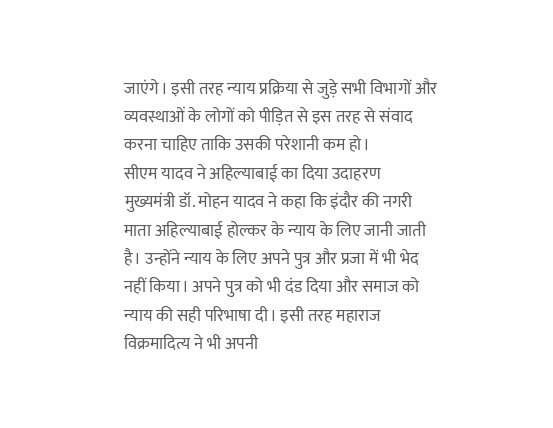जाएंगे। इसी तरह न्याय प्रक्रिया से जुड़े सभी विभागों और व्यवस्थाओं के लोगों को पीड़ित से इस तरह से संवाद करना चाहिए ताकि उसकी परेशानी कम हो।
सीएम यादव ने अहिल्याबाई का दिया उदाहरण
मुख्यमंत्री डॉ. मोहन यादव ने कहा कि इंदौर की नगरी माता अहिल्याबाई होल्कर के न्याय के लिए जानी जाती है। उन्होंने न्याय के लिए अपने पुत्र और प्रजा में भी भेद नहीं किया। अपने पुत्र को भी दंड दिया और समाज को न्याय की सही परिभाषा दी। इसी तरह महाराज विक्रमादित्य ने भी अपनी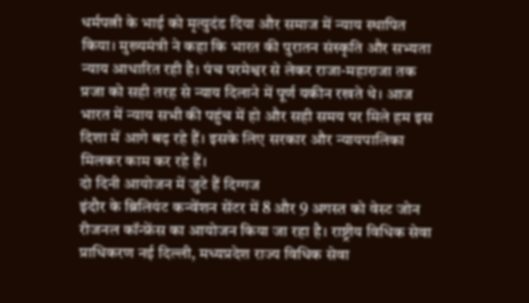धर्मपत्नी के भाई को मृत्युदंड दिया और समाज में न्याय स्थापित किया। मुख्यमंत्री ने कहा कि भारत की पुरातन संस्कृति और सभ्यता न्याय आधारित रही है। पंच परमेश्वर से लेकर राजा-महाराजा तक प्रजा को सही तरह से न्याय दिलाने में पूर्ण यकीन रखते थे। आज भारत में न्याय सभी की पहुंच में हो और सही समय पर मिले हम इस दिशा में आगे बढ़ रहे हैं। इसके लिए सरकार और न्यायपालिका मिलकर काम कर रहे हैं।
दो दिनी आयोजन में जुटे हैं दिग्गज
इंदौर के ब्रिलियंट कन्वेंशन सेंटर में 8 और 9 अगस्त को वेस्ट जोन रीजनल कॉन्फ्रेंस का आयोजन किया जा रहा है। राष्ट्रीय विधिक सेवा प्राधिकरण नई दिल्ली, मध्यप्रदेश राज्य विधिक सेवा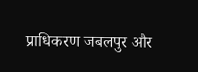प्राधिकरण जबलपुर और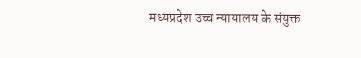मध्यप्रदेश उच्च न्यायालय के संयुक्त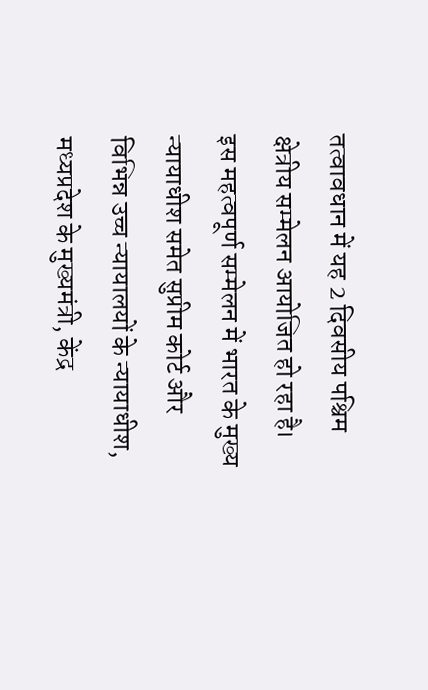तत्वावधान में यह 2 दिवसीय पश्चिम क्षेत्रीय सम्मेलन आयोजित हो रहा है। इस महत्वपूर्ण सम्मेलन में भारत के मुख्य न्यायाधीश समेत सुप्रीम कोर्ट और विभिन्न उच्च न्यायालयों के न्यायाधीश, मध्यप्रदेश के मुख्यमंत्री, केंद्र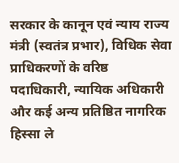सरकार के कानून एवं न्याय राज्य मंत्री (स्वतंत्र प्रभार), विधिक सेवा प्राधिकरणों के वरिष्ठ पदाधिकारी, न्यायिक अधिकारी और कई अन्य प्रतिष्ठित नागरिक हिस्सा ले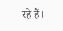रहे हैं।